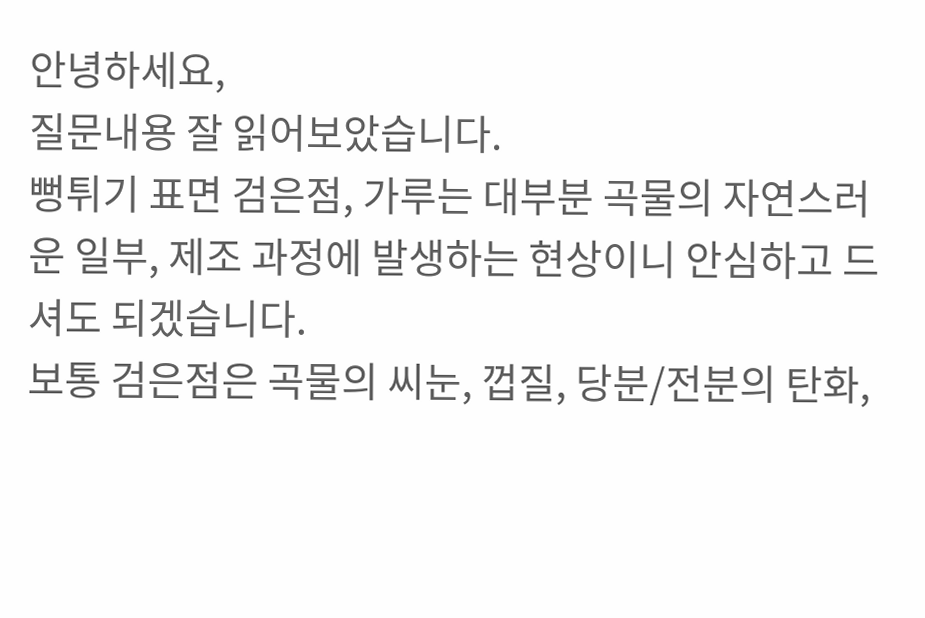안녕하세요,
질문내용 잘 읽어보았습니다.
뻥튀기 표면 검은점, 가루는 대부분 곡물의 자연스러운 일부, 제조 과정에 발생하는 현상이니 안심하고 드셔도 되겠습니다.
보통 검은점은 곡물의 씨눈, 껍질, 당분/전분의 탄화,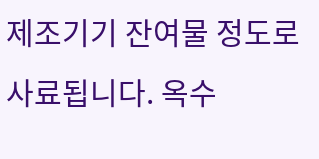제조기기 잔여물 정도로 사료됩니다. 옥수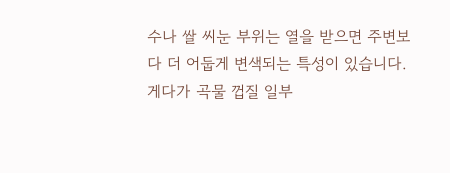수나 쌀 씨눈 부위는 열을 받으면 주변보다 더 어둡게 변색되는 특성이 있습니다. 게다가 곡물 껍질 일부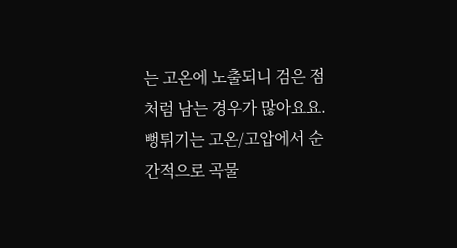는 고온에 노출되니 검은 점처럼 남는 경우가 많아요요. 뻥튀기는 고온/고압에서 순간적으로 곡물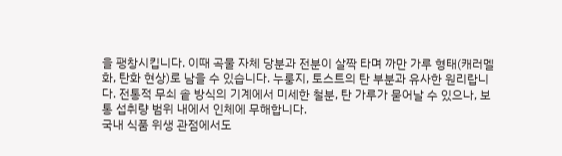을 팽창시킵니다. 이때 곡물 자체 당분과 전분이 살짝 타며 까만 가루 형태(캐러멜화, 탄화 현상)로 남을 수 있습니다. 누룽지, 토스트의 탄 부분과 유사한 원리랍니다. 전통적 무쇠 솥 방식의 기계에서 미세한 철분, 탄 가루가 묻어날 수 있으나, 보통 섭취량 범위 내에서 인체에 무해합니다.
국내 식품 위생 관점에서도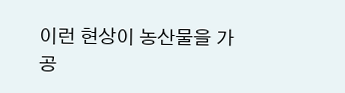이런 현상이 농산물을 가공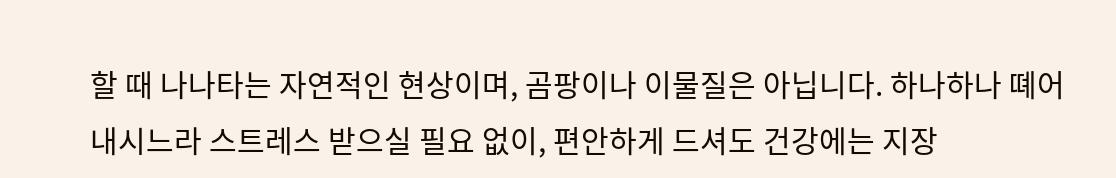할 때 나나타는 자연적인 현상이며, 곰팡이나 이물질은 아닙니다. 하나하나 뗴어내시느라 스트레스 받으실 필요 없이, 편안하게 드셔도 건강에는 지장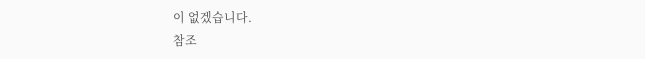이 없겠습니다.
참조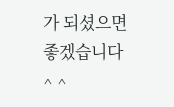가 되셨으면 좋겠습니다 ^ ^